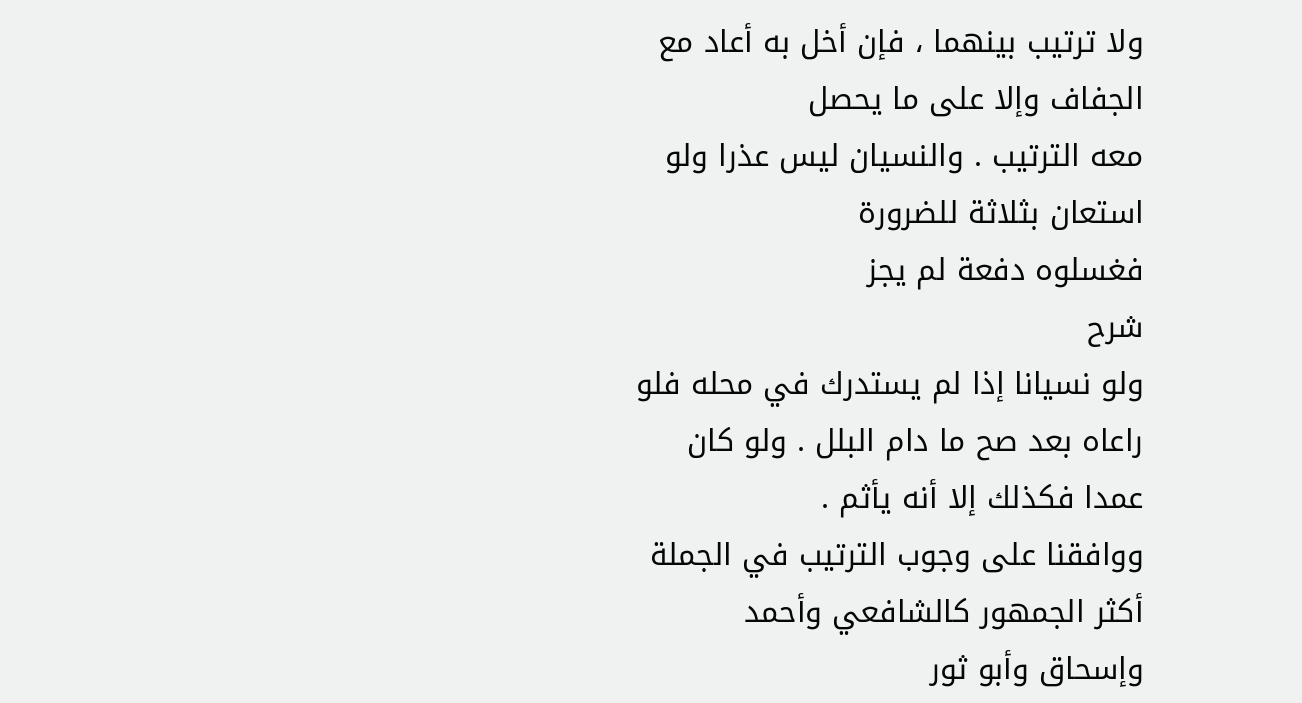ولا ترتيب بينهما ، فإن أخل به أعاد مع الجفاف وإلا على ما يحصل
معه الترتيب . والنسيان ليس عذرا ولو استعان بثلاثة للضرورة
فغسلوه دفعة لم يجز
شرح
ولو نسيانا إذا لم يستدرك في محله فلو راعاه بعد صح ما دام البلل . ولو كان
عمدا فكذلك إلا أنه يأثم .
ووافقنا على وجوب الترتيب في الجملة أكثر الجمهور كالشافعي وأحمد
وإسحاق وأبو ثور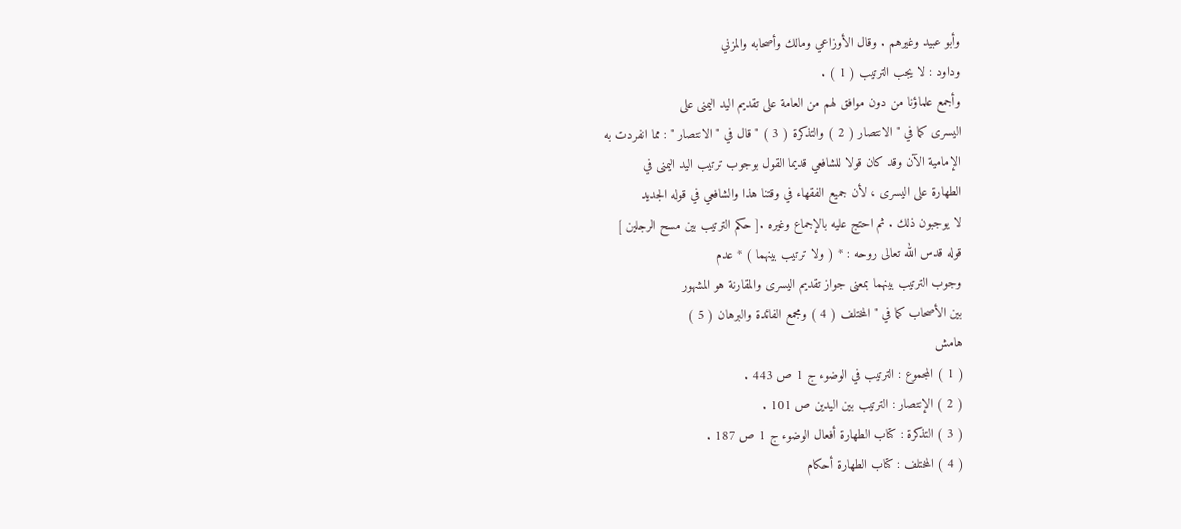وأبو عبيد وغيرهم . وقال الأوزاعي ومالك وأصحابه والمزني
وداود : لا يجب الترتيب ( 1 ) .
وأجمع علماؤنا من دون موافق لهم من العامة على تقديم اليد اليمنى على
اليسرى كما في " الانتصار ( 2 ) والتذكرة ( 3 ) " قال في " الانتصار " : مما انفردت به
الإمامية الآن وقد كان قولا للشافعي قديما القول بوجوب ترتيب اليد اليمنى في
الطهارة على اليسرى ، لأن جميع الفقهاء في وقتنا هذا والشافعي في قوله الجديد
لا يوجبون ذلك . ثم احتج عليه بالإجماع وغيره .[ حكم الترتيب بين مسح الرجلين ]
قوله قدس الله تعالى روحه : * ( ولا ترتيب بينهما ) * عدم
وجوب الترتيب بينهما بمعنى جواز تقديم اليسرى والمقارنة هو المشهور
بين الأصحاب كما في " المختلف ( 4 ) ومجمع الفائدة والبرهان ( 5 )
هامش
( 1 ) المجموع : الترتيب في الوضوء ج 1 ص 443 .
( 2 ) الإنتصار : الترتيب بين اليدين ص 101 .
( 3 ) التذكرة : كتاب الطهارة أفعال الوضوء ج 1 ص 187 .
( 4 ) المختلف : كتاب الطهارة أحكام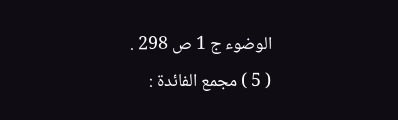الوضوء ج 1 ص 298 .
( 5 ) مجمع الفائدة :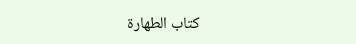كتاب الطهارة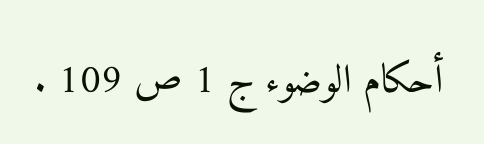أحكام الوضوء ج 1 ص 109 .